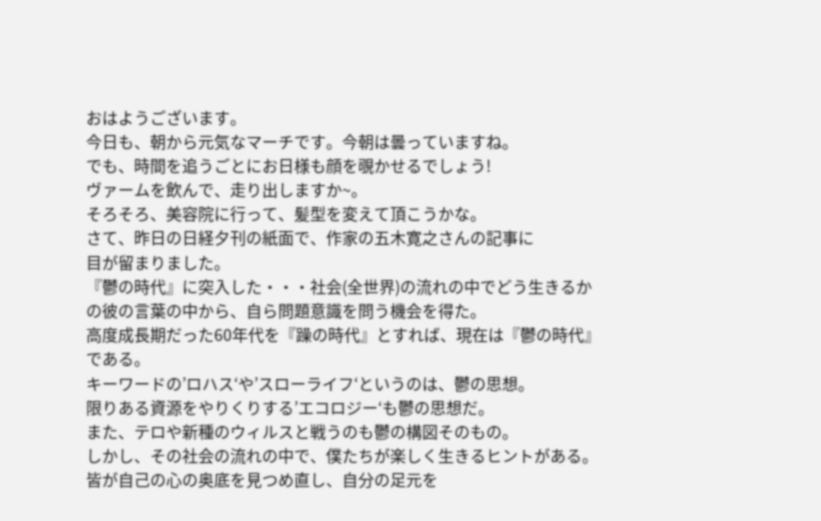おはようございます。
今日も、朝から元気なマーチです。今朝は曇っていますね。
でも、時間を追うごとにお日様も顔を覗かせるでしょう!
ヴァームを飲んで、走り出しますか~。
そろそろ、美容院に行って、髪型を変えて頂こうかな。
さて、昨日の日経夕刊の紙面で、作家の五木寛之さんの記事に
目が留まりました。
『鬱の時代』に突入した・・・社会(全世界)の流れの中でどう生きるか
の彼の言葉の中から、自ら問題意識を問う機会を得た。
高度成長期だった60年代を『躁の時代』とすれば、現在は『鬱の時代』
である。
キーワードの’ロハス‘や’スローライフ‘というのは、鬱の思想。
限りある資源をやりくりする’エコロジー‘も鬱の思想だ。
また、テロや新種のウィルスと戦うのも鬱の構図そのもの。
しかし、その社会の流れの中で、僕たちが楽しく生きるヒントがある。
皆が自己の心の奥底を見つめ直し、自分の足元を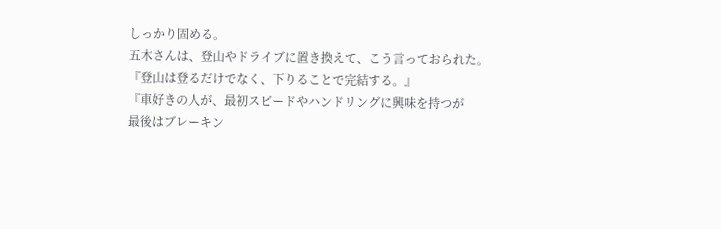しっかり固める。
五木さんは、登山やドライブに置き換えて、こう言っておられた。
『登山は登るだけでなく、下りることで完結する。』
『車好きの人が、最初スピードやハンドリングに興味を持つが
最後はブレーキン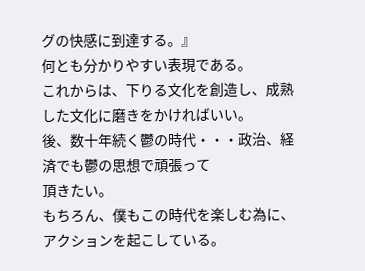グの快感に到達する。』
何とも分かりやすい表現である。
これからは、下りる文化を創造し、成熟した文化に磨きをかければいい。
後、数十年続く鬱の時代・・・政治、経済でも鬱の思想で頑張って
頂きたい。
もちろん、僕もこの時代を楽しむ為に、アクションを起こしている。